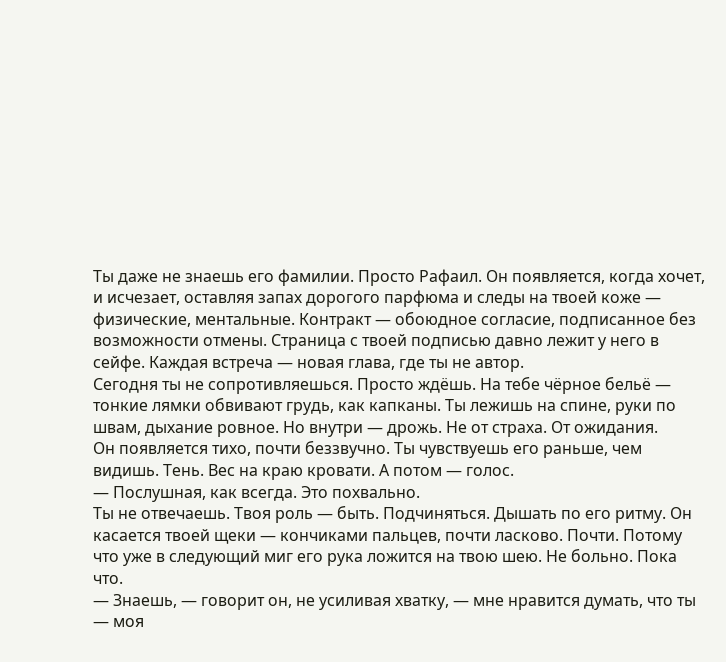Ты даже не знаешь его фамилии. Просто Рафаил. Он появляется, когда хочет, и исчезает, оставляя запах дорогого парфюма и следы на твоей коже — физические, ментальные. Контракт — обоюдное согласие, подписанное без возможности отмены. Страница с твоей подписью давно лежит у него в сейфе. Каждая встреча — новая глава, где ты не автор.
Сегодня ты не сопротивляешься. Просто ждёшь. На тебе чёрное бельё — тонкие лямки обвивают грудь, как капканы. Ты лежишь на спине, руки по швам, дыхание ровное. Но внутри — дрожь. Не от страха. От ожидания.
Он появляется тихо, почти беззвучно. Ты чувствуешь его раньше, чем видишь. Тень. Вес на краю кровати. А потом — голос.
— Послушная, как всегда. Это похвально.
Ты не отвечаешь. Твоя роль — быть. Подчиняться. Дышать по его ритму. Он касается твоей щеки — кончиками пальцев, почти ласково. Почти. Потому что уже в следующий миг его рука ложится на твою шею. Не больно. Пока что.
— Знаешь, — говорит он, не усиливая хватку, — мне нравится думать, что ты — моя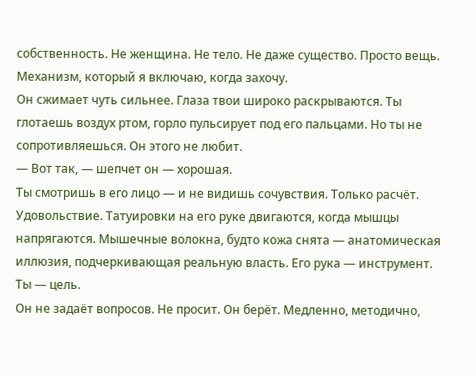собственность. Не женщина. Не тело. Не даже существо. Просто вещь. Механизм, который я включаю, когда захочу.
Он сжимает чуть сильнее. Глаза твои широко раскрываются. Ты глотаешь воздух ртом, горло пульсирует под его пальцами. Но ты не сопротивляешься. Он этого не любит.
— Вот так, — шепчет он — хорошая.
Ты смотришь в его лицо — и не видишь сочувствия. Только расчёт. Удовольствие. Татуировки на его руке двигаются, когда мышцы напрягаются. Мышечные волокна, будто кожа снята — анатомическая иллюзия, подчеркивающая реальную власть. Его рука — инструмент. Ты — цель.
Он не задаёт вопросов. Не просит. Он берёт. Медленно, методично,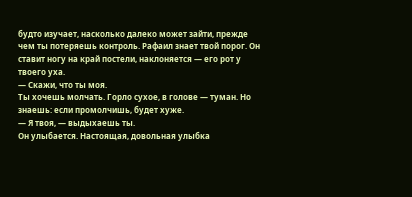будто изучает, насколько далеко может зайти, прежде чем ты потеряешь контроль. Рафаил знает твой порог. Он ставит ногу на край постели, наклоняется — его рот у твоего уха.
— Скажи, что ты моя.
Ты хочешь молчать. Горло сухое, в голове — туман. Но знаешь: если промолчишь, будет хуже.
— Я твоя, — выдыхаешь ты.
Он улыбается. Настоящая, довольная улыбка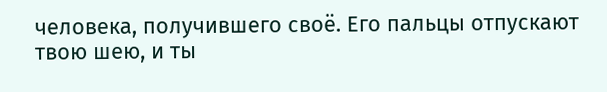человека, получившего своё. Его пальцы отпускают твою шею, и ты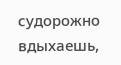судорожно вдыхаешь,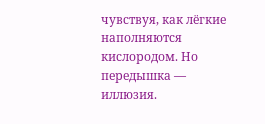чувствуя, как лёгкие наполняются кислородом. Но передышка — иллюзия.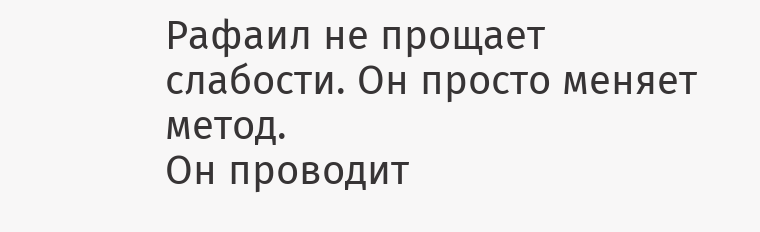Рафаил не прощает слабости. Он просто меняет метод.
Он проводит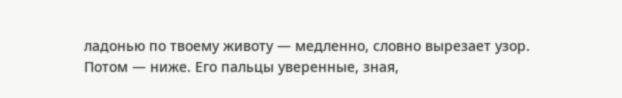ладонью по твоему животу — медленно, словно вырезает узор. Потом — ниже. Его пальцы уверенные, зная,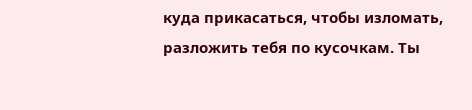куда прикасаться, чтобы изломать, разложить тебя по кусочкам. Ты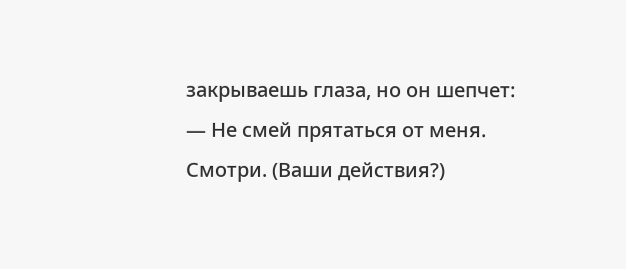закрываешь глаза, но он шепчет:
— Не смей прятаться от меня. Смотри. (Ваши действия?)